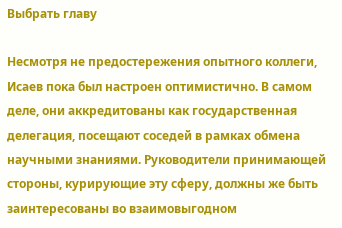Выбрать главу

Несмотря не предостережения опытного коллеги, Исаев пока был настроен оптимистично. В самом деле, они аккредитованы как государственная делегация, посещают соседей в рамках обмена научными знаниями. Руководители принимающей стороны, курирующие эту сферу, должны же быть заинтересованы во взаимовыгодном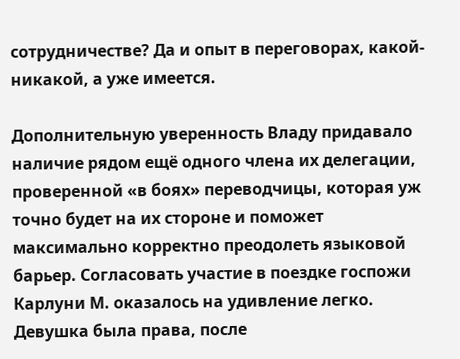сотрудничестве? Да и опыт в переговорах, какой-никакой, а уже имеется.

Дополнительную уверенность Владу придавало наличие рядом ещё одного члена их делегации, проверенной «в боях» переводчицы, которая уж точно будет на их стороне и поможет максимально корректно преодолеть языковой барьер. Согласовать участие в поездке госпожи Карлуни М. оказалось на удивление легко. Девушка была права, после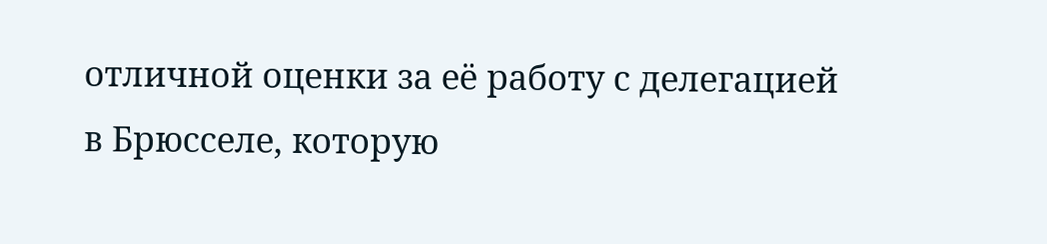отличной оценки за её работу с делегацией в Брюсселе, которую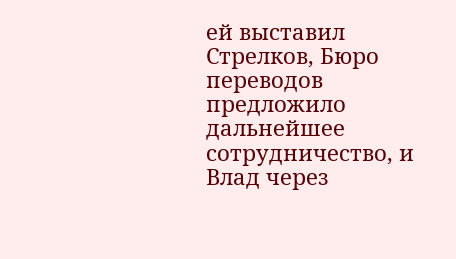ей выставил Стрелков, Бюро переводов предложило дальнейшее сотрудничество, и Влад через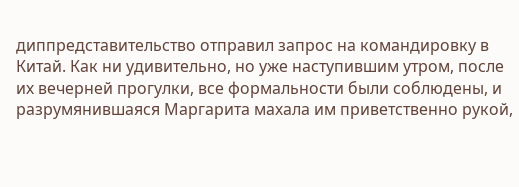диппредставительство отправил запрос на командировку в Китай. Как ни удивительно, но уже наступившим утром, после их вечерней прогулки, все формальности были соблюдены, и разрумянившаяся Маргарита махала им приветственно рукой,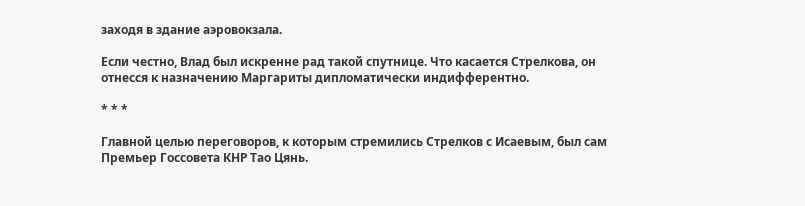заходя в здание аэровокзала.

Если честно, Влад был искренне рад такой спутнице. Что касается Стрелкова, он отнесся к назначению Маргариты дипломатически индифферентно.

* * *

Главной целью переговоров, к которым стремились Стрелков с Исаевым, был сам Премьер Госсовета КНР Тао Цянь.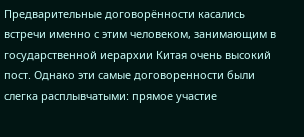Предварительные договорённости касались встречи именно с этим человеком, занимающим в государственной иерархии Китая очень высокий пост. Однако эти самые договоренности были слегка расплывчатыми: прямое участие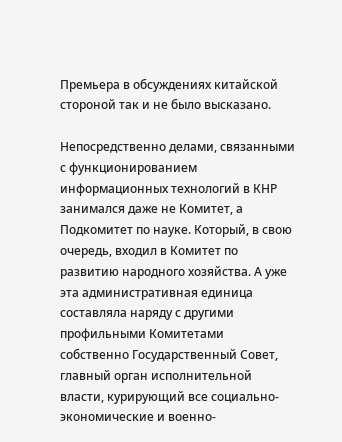Премьера в обсуждениях китайской стороной так и не было высказано.

Непосредственно делами, связанными с функционированием информационных технологий в КНР занимался даже не Комитет, а Подкомитет по науке. Который, в свою очередь, входил в Комитет по развитию народного хозяйства. А уже эта административная единица составляла наряду с другими профильными Комитетами собственно Государственный Совет, главный орган исполнительной власти, курирующий все социально-экономические и военно-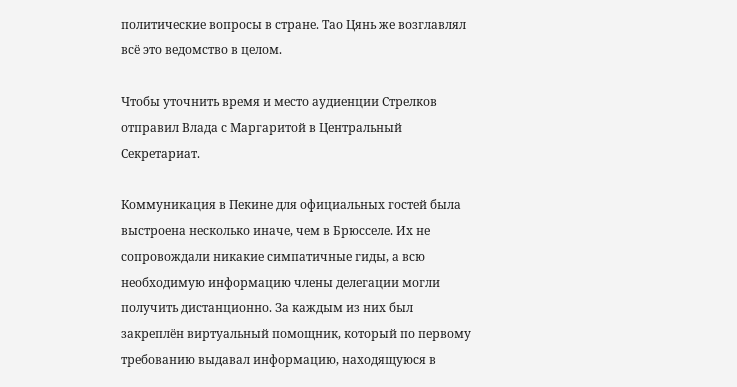политические вопросы в стране. Тао Цянь же возглавлял всё это ведомство в целом.

Чтобы уточнить время и место аудиенции Стрелков отправил Влада с Маргаритой в Центральный Секретариат.

Коммуникация в Пекине для официальных гостей была выстроена несколько иначе, чем в Брюсселе. Их не сопровождали никакие симпатичные гиды, а всю необходимую информацию члены делегации могли получить дистанционно. За каждым из них был закреплён виртуальный помощник, который по первому требованию выдавал информацию, находящуюся в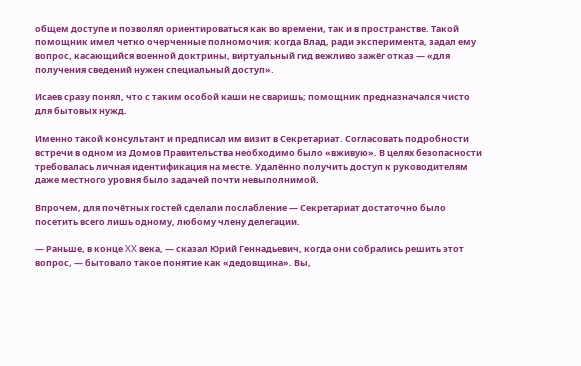общем доступе и позволял ориентироваться как во времени, так и в пространстве. Такой помощник имел четко очерченные полномочия: когда Влад, ради эксперимента, задал ему вопрос, касающийся военной доктрины, виртуальный гид вежливо зажёг отказ — «для получения сведений нужен специальный доступ».

Исаев сразу понял, что с таким особой каши не сваришь; помощник предназначался чисто для бытовых нужд.

Именно такой консультант и предписал им визит в Секретариат. Согласовать подробности встречи в одном из Домов Правительства необходимо было «вживую». В целях безопасности требовалась личная идентификация на месте. Удалённо получить доступ к руководителям даже местного уровня было задачей почти невыполнимой.

Впрочем, для почётных гостей сделали послабление — Секретариат достаточно было посетить всего лишь одному, любому члену делегации.

— Раньше, в конце XX века, — сказал Юрий Геннадьевич, когда они собрались решить этот вопрос, — бытовало такое понятие как «дедовщина». Вы,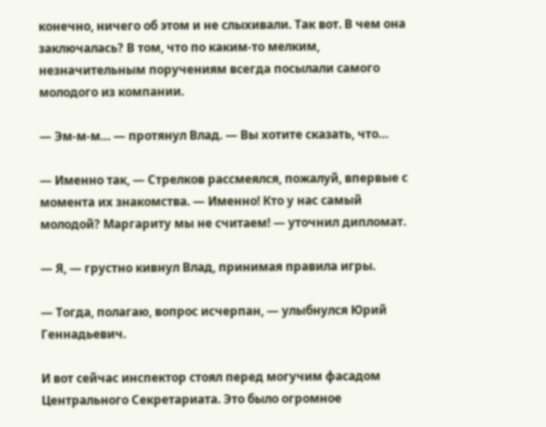конечно, ничего об этом и не слыхивали. Так вот. В чем она заключалась? В том, что по каким-то мелким, незначительным поручениям всегда посылали самого молодого из компании.

— Эм-м-м… — протянул Влад. — Вы хотите сказать, что…

— Именно так, — Стрелков рассмеялся, пожалуй, впервые с момента их знакомства. — Именно! Кто у нас самый молодой? Маргариту мы не считаем! — уточнил дипломат.

— Я, — грустно кивнул Влад, принимая правила игры.

— Тогда, полагаю, вопрос исчерпан, — улыбнулся Юрий Геннадьевич.

И вот сейчас инспектор стоял перед могучим фасадом Центрального Секретариата. Это было огромное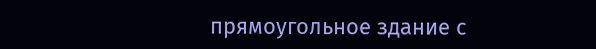прямоугольное здание с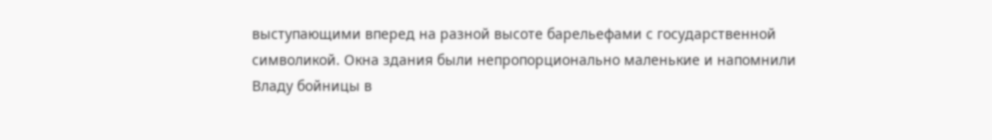выступающими вперед на разной высоте барельефами с государственной символикой. Окна здания были непропорционально маленькие и напомнили Владу бойницы в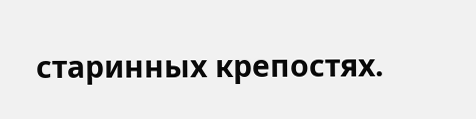старинных крепостях.